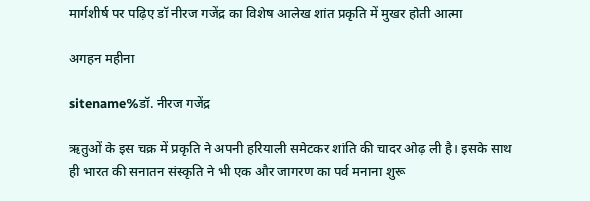मार्गशीर्ष पर पढ़िए डॉ नीरज गजेंद्र का विशेष आलेख शांत प्रकृति में मुखर होती आत्मा

अगहन महीना

sitename%डॉ. नीरज गजेंद्र

ऋतुओं के इस चक्र में प्रकृति ने अपनी हरियाली समेटकर शांति की चादर ओढ़ ली है। इसके साथ ही भारत की सनातन संस्कृति ने भी एक और जागरण का पर्व मनाना शुरू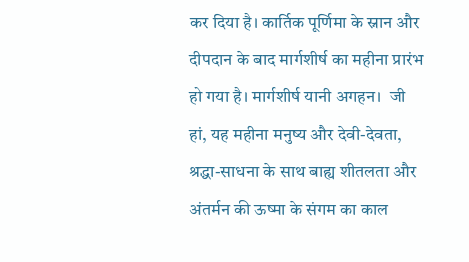कर दिया है। कार्तिक पूर्णिमा के स्नान और दीपदान के बाद मार्गशीर्ष का महीना प्रारंभ हो गया है। मार्गशीर्ष यानी अगहन।  जी हां, यह महीना मनुष्य और देवी-देवता, श्रद्धा-साधना के साथ बाह्य शीतलता और अंतर्मन की ऊष्मा के संगम का काल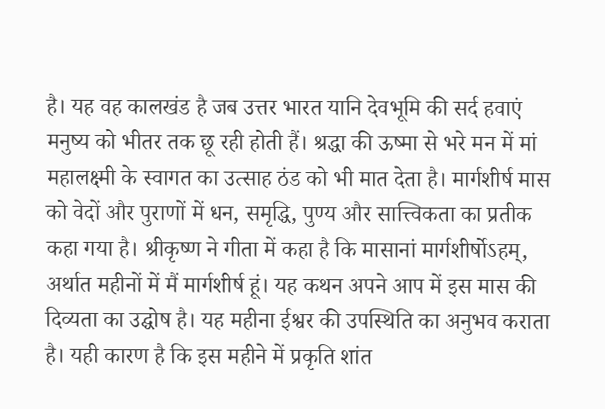है। यह वह कालखंड है जब उत्तर भारत यानि देवभूमि की सर्द हवाएं मनुष्य को भीतर तक छू रही होती हैं। श्रद्धा की ऊष्मा से भरे मन में मां महालक्ष्मी के स्वागत का उत्साह ठंड को भी मात देता है। मार्गशीर्ष मास को वेदों और पुराणों में धन, समृद्धि, पुण्य और सात्त्विकता का प्रतीक कहा गया है। श्रीकृष्ण ने गीता में कहा है कि मासानां मार्गशीर्षोऽहम्, अर्थात महीनों में मैं मार्गशीर्ष हूं। यह कथन अपने आप में इस मास की दिव्यता का उद्घोष है। यह महीना ईश्वर की उपस्थिति का अनुभव कराता है। यही कारण है कि इस महीने में प्रकृति शांत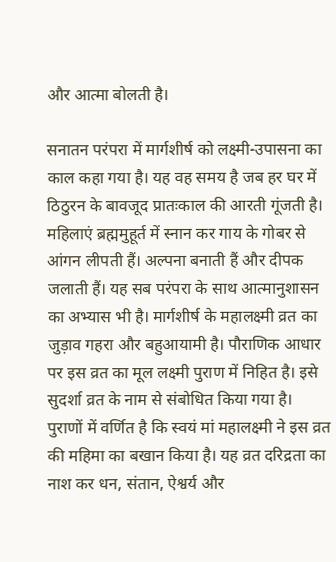और आत्मा बोलती है।

सनातन परंपरा में मार्गशीर्ष को लक्ष्मी-उपासना का काल कहा गया है। यह वह समय है जब हर घर में ठिठुरन के बावजूद प्रातःकाल की आरती गूंजती है। महिलाएं ब्रह्ममुहूर्त में स्नान कर गाय के गोबर से आंगन लीपती हैं। अल्पना बनाती हैं और दीपक जलाती हैं। यह सब परंपरा के साथ आत्मानुशासन का अभ्यास भी है। मार्गशीर्ष के महालक्ष्मी व्रत का जुड़ाव गहरा और बहुआयामी है। पौराणिक आधार पर इस व्रत का मूल लक्ष्मी पुराण में निहित है। इसे सुदर्शा व्रत के नाम से संबोधित किया गया है। पुराणों में वर्णित है कि स्वयं मां महालक्ष्मी ने इस व्रत की महिमा का बखान किया है। यह व्रत दरिद्रता का नाश कर धन, संतान, ऐश्वर्य और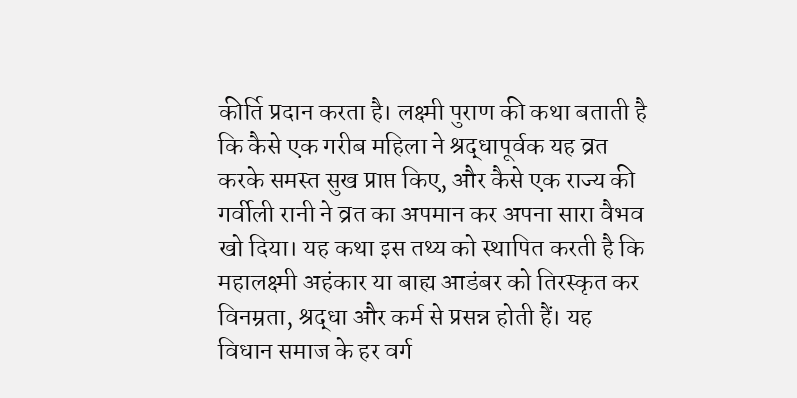कीर्ति प्रदान करता है। लक्ष्मी पुराण की कथा बताती है कि कैसे एक गरीब महिला ने श्रद्धापूर्वक यह व्रत करके समस्त सुख प्राप्त किए, और कैसे एक राज्य की गर्वीली रानी ने व्रत का अपमान कर अपना सारा वैभव खो दिया। यह कथा इस तथ्य को स्थापित करती है कि महालक्ष्मी अहंकार या बाह्य आडंबर को तिरस्कृत कर विनम्रता, श्रद्धा और कर्म से प्रसन्न होती हैं। यह विधान समाज के हर वर्ग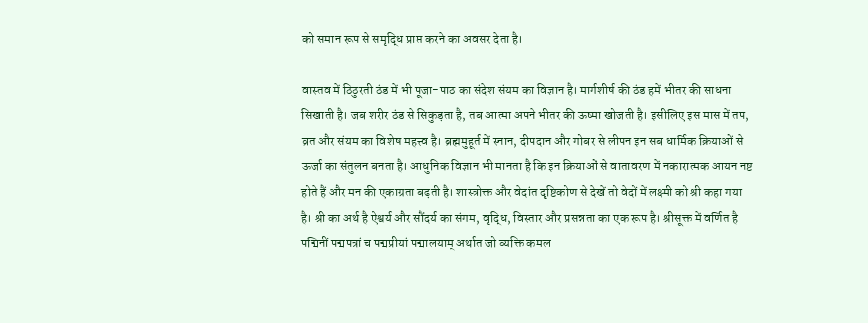को समान रूप से समृद्धि प्राप्त करने का अवसर देता है।

वास्तव में ठिठुरती ठंड में भी पूजा-पाठ का संदेश संयम का विज्ञान है। मार्गशीर्ष की ठंड हमें भीतर की साधना सिखाती है। जब शरीर ठंड से सिकुड़ता है, तब आत्मा अपने भीतर की ऊष्मा खोजती है। इसीलिए इस मास में तप, व्रत और संयम का विशेष महत्त्व है। ब्रह्ममुहूर्त में स्नान, दीपदान और गोबर से लीपन इन सब धार्मिक क्रियाओं से ऊर्जा का संतुलन बनता है। आधुनिक विज्ञान भी मानता है कि इन क्रियाओं से वातावरण में नकारात्मक आयन नष्ट होते हैं और मन की एकाग्रता बढ़ती है। शास्त्रोक्त और वेदांत दृष्टिकोण से देखें तो वेदों में लक्ष्मी को श्री कहा गया है। श्री का अर्थ है ऐश्वर्य और सौंदर्य का संगम, वृद्धि, विस्तार और प्रसन्नता का एक रूप है। श्रीसूक्त में वर्णित है पद्मिनीं पद्मपत्रां च पद्मप्रीयां पद्मालयाम् अर्थात जो व्यक्ति कमल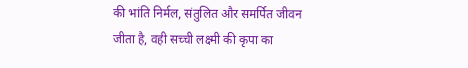की भांति निर्मल, संतुलित और समर्पित जीवन जीता है, वही सच्ची लक्ष्मी की कृपा का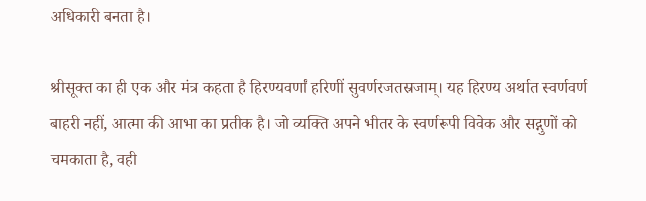अधिकारी बनता है।

श्रीसूक्त का ही एक और मंत्र कहता है हिरण्यवर्णां हरिणीं सुवर्णरजतस्रजाम्। यह हिरण्य अर्थात स्वर्णवर्ण बाहरी नहीं, आत्मा की आभा का प्रतीक है। जो व्यक्ति अपने भीतर के स्वर्णरूपी विवेक और सद्गुणों को चमकाता है, वही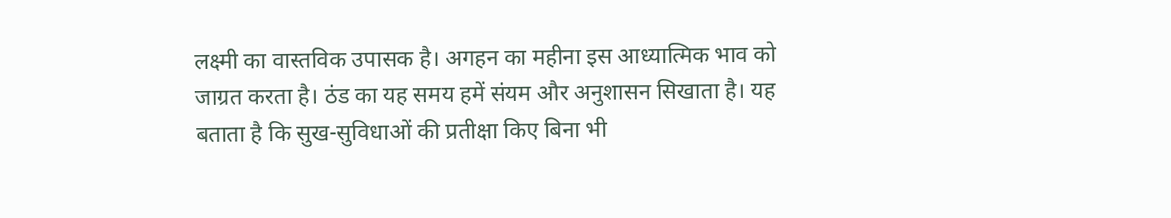लक्ष्मी का वास्तविक उपासक है। अगहन का महीना इस आध्यात्मिक भाव को जाग्रत करता है। ठंड का यह समय हमें संयम और अनुशासन सिखाता है। यह बताता है कि सुख-सुविधाओं की प्रतीक्षा किए बिना भी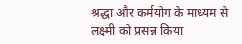श्रद्धा और कर्मयोग के माध्यम से लक्ष्मी को प्रसन्न किया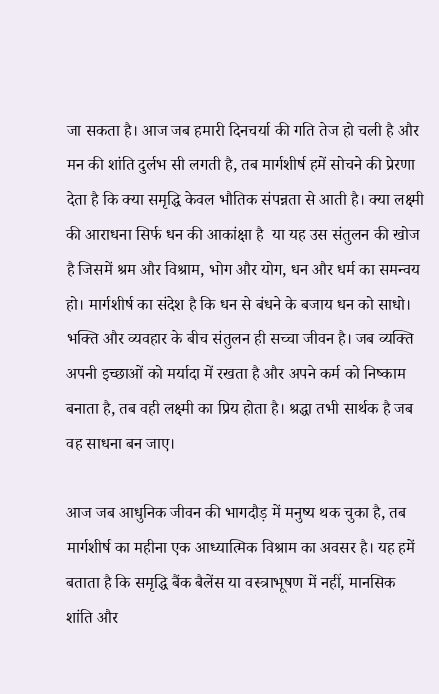जा सकता है। आज जब हमारी दिनचर्या की गति तेज हो चली है और मन की शांति दुर्लभ सी लगती है, तब मार्गशीर्ष हमें सोचने की प्रेरणा देता है कि क्या समृद्धि केवल भौतिक संपन्नता से आती है। क्या लक्ष्मी की आराधना सिर्फ धन की आकांक्षा है  या यह उस संतुलन की खोज है जिसमें श्रम और विश्राम, भोग और योग, धन और धर्म का समन्वय हो। मार्गशीर्ष का संदेश है कि धन से बंधने के बजाय धन को साधो। भक्ति और व्यवहार के बीच संतुलन ही सच्चा जीवन है। जब व्यक्ति अपनी इच्छाओं को मर्यादा में रखता है और अपने कर्म को निष्काम बनाता है, तब वही लक्ष्मी का प्रिय होता है। श्रद्धा तभी सार्थक है जब वह साधना बन जाए।

आज जब आधुनिक जीवन की भागदौड़ में मनुष्य थक चुका है, तब मार्गशीर्ष का महीना एक आध्यात्मिक विश्राम का अवसर है। यह हमें बताता है कि समृद्धि बैंक बैलेंस या वस्त्राभूषण में नहीं, मानसिक शांति और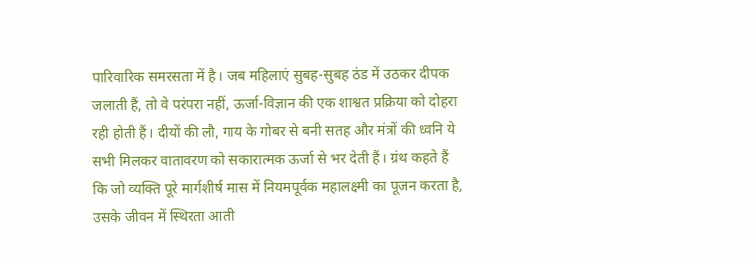पारिवारिक समरसता में है। जब महिलाएं सुबह-सुबह ठंड में उठकर दीपक जलाती हैं, तो वे परंपरा नहीं, ऊर्जा-विज्ञान की एक शाश्वत प्रक्रिया को दोहरा रही होती हैं। दीयों की लौ, गाय के गोबर से बनी सतह और मंत्रों की ध्वनि ये सभी मिलकर वातावरण को सकारात्मक ऊर्जा से भर देती हैं। ग्रंथ कहते हैं कि जो व्यक्ति पूरे मार्गशीर्ष मास में नियमपूर्वक महालक्ष्मी का पूजन करता है, उसके जीवन में स्थिरता आती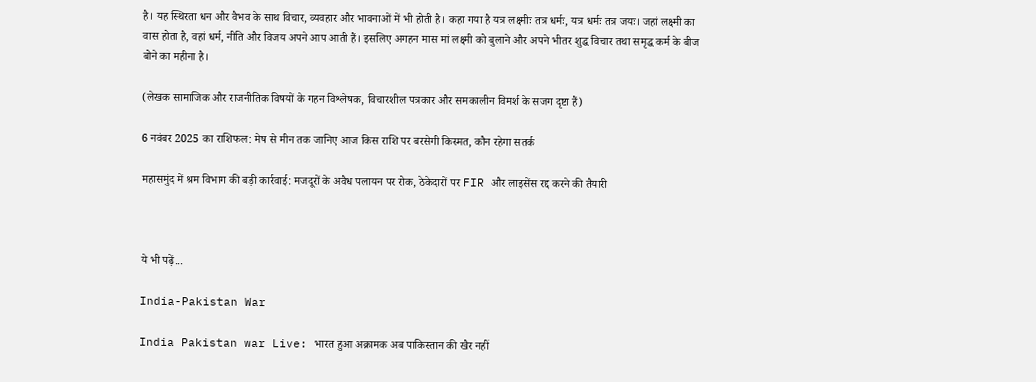है। यह स्थिरता धन और वैभव के साथ विचार, व्यवहार और भावनाओं में भी होती है। कहा गया है यत्र लक्ष्मीः तत्र धर्मः, यत्र धर्मः तत्र जयः। जहां लक्ष्मी का वास होता है, वहां धर्म, नीति और विजय अपने आप आती हैं। इसलिए अगहन मास मां लक्ष्मी को बुलाने और अपने भीतर शुद्ध विचार तथा समृद्ध कर्म के बीज बोने का महीना है।

(लेखक सामाजिक और राजनीतिक विषयों के गहन विश्लेषक, विचारशील पत्रकार और समकालीन विमर्श के सजग दृष्टा हैं)

6 नवंबर 2025 का राशिफल: मेष से मीन तक जानिए आज किस राशि पर बरसेगी किस्मत, कौन रहेगा सतर्क

महासमुंद में श्रम विभाग की बड़ी कार्रवाई: मजदूरों के अवैध पलायन पर रोक, ठेकेदारों पर FIR और लाइसेंस रद्द करने की तैयारी



ये भी पढ़ें...

India-Pakistan War

India Pakistan war Live: भारत हुआ अक्रामक अब पाकिस्तान की खैर नहीं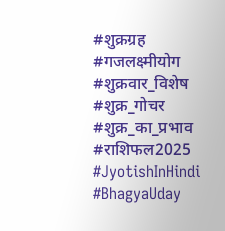#शुक्रग्रह #गजलक्ष्मीयोग #शुक्रवार_विशेष #शुक्र_गोचर #शुक्र_का_प्रभाव #राशिफल2025 #JyotishInHindi #BhagyaUday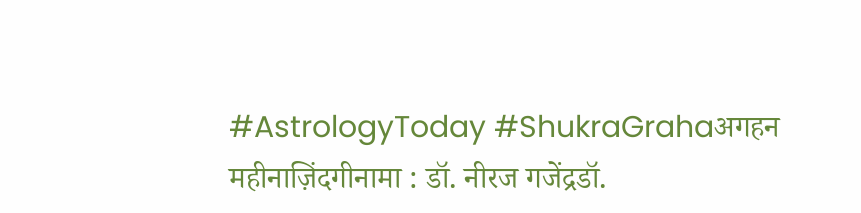#AstrologyToday #ShukraGrahaअगहन महीनाज़िंदगीनामा : डॉ. नीरज गजेंद्रडॉ.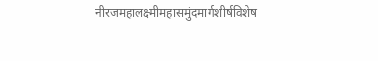नीरजमहालक्ष्मीमहासमुंदमार्गशीर्षविशेष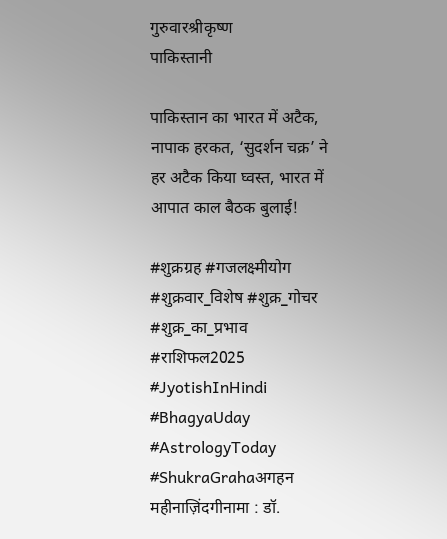गुरुवारश्रीकृष्ण
पाकिस्तानी

पाकिस्तान का भारत में अटैक, नापाक हरकत, ‘सुदर्शन चक्र’ ने हर अटैक किया घ्वस्त, भारत में आपात काल बैठक बुलाई!

#शुक्रग्रह #गजलक्ष्मीयोग #शुक्रवार_विशेष #शुक्र_गोचर #शुक्र_का_प्रभाव #राशिफल2025 #JyotishInHindi #BhagyaUday #AstrologyToday #ShukraGrahaअगहन महीनाज़िंदगीनामा : डॉ.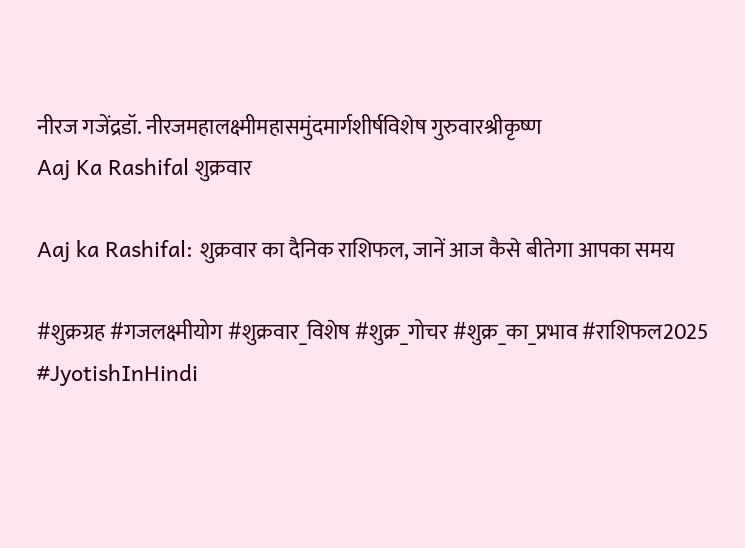नीरज गजेंद्रडॉ. नीरजमहालक्ष्मीमहासमुंदमार्गशीर्षविशेष गुरुवारश्रीकृष्ण
Aaj Ka Rashifal शुक्रवार

Aaj ka Rashifal: शुक्रवार का दैनिक राशिफल, जानें आज कैसे बीतेगा आपका समय

#शुक्रग्रह #गजलक्ष्मीयोग #शुक्रवार_विशेष #शुक्र_गोचर #शुक्र_का_प्रभाव #राशिफल2025 #JyotishInHindi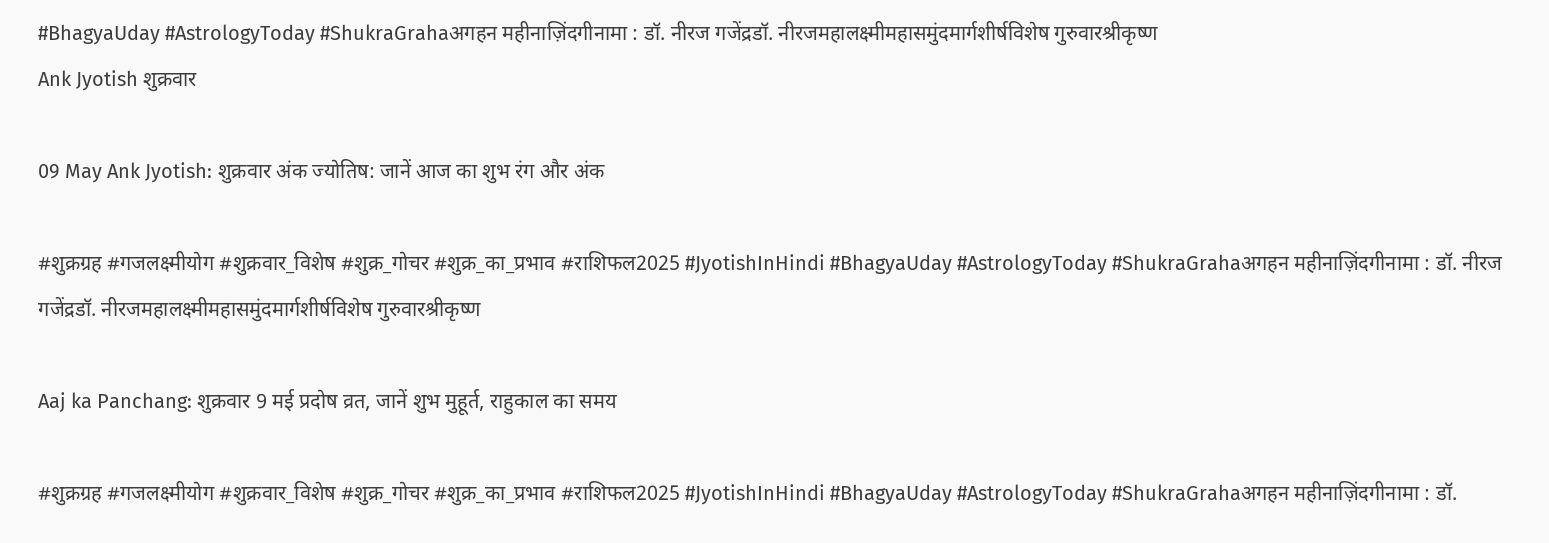#BhagyaUday #AstrologyToday #ShukraGrahaअगहन महीनाज़िंदगीनामा : डॉ. नीरज गजेंद्रडॉ. नीरजमहालक्ष्मीमहासमुंदमार्गशीर्षविशेष गुरुवारश्रीकृष्ण
Ank Jyotish शुक्रवार

09 May Ank Jyotish: शुक्रवार अंक ज्योतिष: जानें आज का शुभ रंग और अंक

#शुक्रग्रह #गजलक्ष्मीयोग #शुक्रवार_विशेष #शुक्र_गोचर #शुक्र_का_प्रभाव #राशिफल2025 #JyotishInHindi #BhagyaUday #AstrologyToday #ShukraGrahaअगहन महीनाज़िंदगीनामा : डॉ. नीरज गजेंद्रडॉ. नीरजमहालक्ष्मीमहासमुंदमार्गशीर्षविशेष गुरुवारश्रीकृष्ण

Aaj ka Panchang: शुक्रवार 9 मई प्रदोष व्रत, जानें शुभ मुहूर्त, राहुकाल का समय

#शुक्रग्रह #गजलक्ष्मीयोग #शुक्रवार_विशेष #शुक्र_गोचर #शुक्र_का_प्रभाव #राशिफल2025 #JyotishInHindi #BhagyaUday #AstrologyToday #ShukraGrahaअगहन महीनाज़िंदगीनामा : डॉ.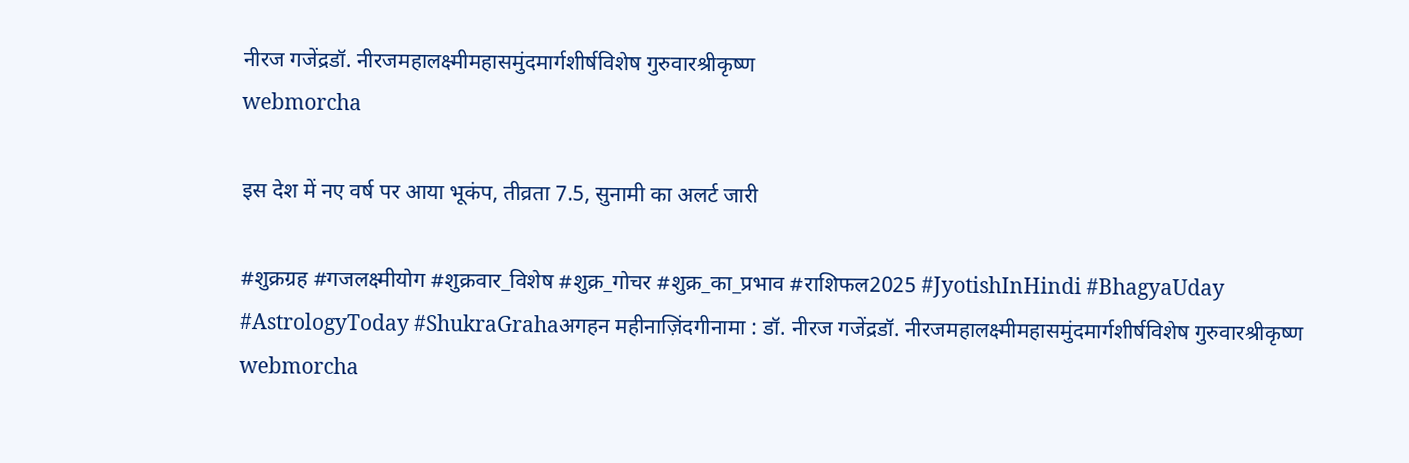नीरज गजेंद्रडॉ. नीरजमहालक्ष्मीमहासमुंदमार्गशीर्षविशेष गुरुवारश्रीकृष्ण
webmorcha

इस देश में नए वर्ष पर आया भूकंप, तीव्रता 7.5, सुनामी का अलर्ट जारी

#शुक्रग्रह #गजलक्ष्मीयोग #शुक्रवार_विशेष #शुक्र_गोचर #शुक्र_का_प्रभाव #राशिफल2025 #JyotishInHindi #BhagyaUday #AstrologyToday #ShukraGrahaअगहन महीनाज़िंदगीनामा : डॉ. नीरज गजेंद्रडॉ. नीरजमहालक्ष्मीमहासमुंदमार्गशीर्षविशेष गुरुवारश्रीकृष्ण
webmorcha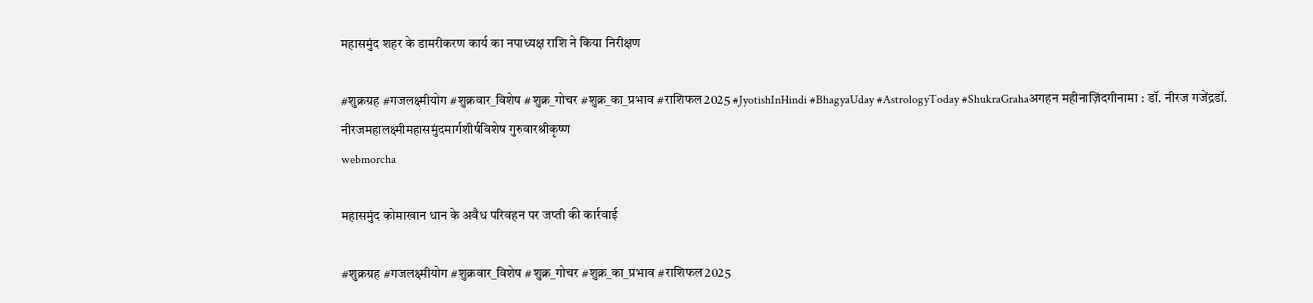महासमुंद शहर के डामरीकरण कार्य का नपाध्यक्ष राशि ने किया निरीक्षण

#शुक्रग्रह #गजलक्ष्मीयोग #शुक्रवार_विशेष #शुक्र_गोचर #शुक्र_का_प्रभाव #राशिफल2025 #JyotishInHindi #BhagyaUday #AstrologyToday #ShukraGrahaअगहन महीनाज़िंदगीनामा : डॉ. नीरज गजेंद्रडॉ. नीरजमहालक्ष्मीमहासमुंदमार्गशीर्षविशेष गुरुवारश्रीकृष्ण
webmorcha

महासमुंद कोमाखान धान के अवैध परिवहन पर जप्ती की कार्रवाई

#शुक्रग्रह #गजलक्ष्मीयोग #शुक्रवार_विशेष #शुक्र_गोचर #शुक्र_का_प्रभाव #राशिफल2025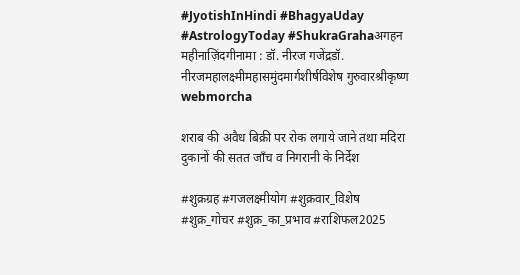#JyotishInHindi #BhagyaUday #AstrologyToday #ShukraGrahaअगहन महीनाज़िंदगीनामा : डॉ. नीरज गजेंद्रडॉ. नीरजमहालक्ष्मीमहासमुंदमार्गशीर्षविशेष गुरुवारश्रीकृष्ण
webmorcha

शराब की अवैध बिक्री पर रोक लगाये जाने तथा मदिरा दुकानों की सतत जाँच व निगरानी के निर्देश

#शुक्रग्रह #गजलक्ष्मीयोग #शुक्रवार_विशेष #शुक्र_गोचर #शुक्र_का_प्रभाव #राशिफल2025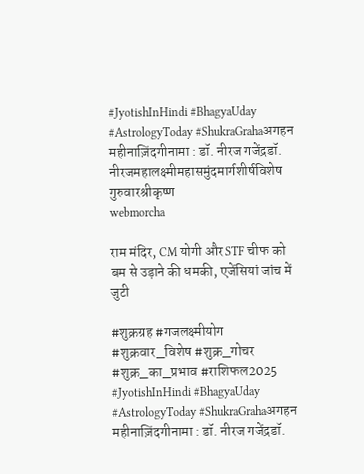#JyotishInHindi #BhagyaUday #AstrologyToday #ShukraGrahaअगहन महीनाज़िंदगीनामा : डॉ. नीरज गजेंद्रडॉ. नीरजमहालक्ष्मीमहासमुंदमार्गशीर्षविशेष गुरुवारश्रीकृष्ण
webmorcha

राम मंदिर, CM योगी और STF चीफ को बम से उड़ाने की धमकी, एजेंसियां जांच में जुटी

#शुक्रग्रह #गजलक्ष्मीयोग #शुक्रवार_विशेष #शुक्र_गोचर #शुक्र_का_प्रभाव #राशिफल2025 #JyotishInHindi #BhagyaUday #AstrologyToday #ShukraGrahaअगहन महीनाज़िंदगीनामा : डॉ. नीरज गजेंद्रडॉ.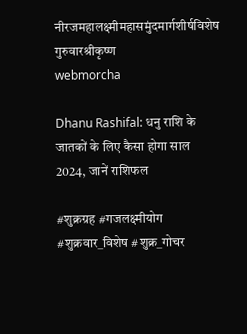नीरजमहालक्ष्मीमहासमुंदमार्गशीर्षविशेष गुरुवारश्रीकृष्ण
webmorcha

Dhanu Rashifal: धनु राशि के जातकों के लिए कैसा होगा साल 2024, जानें राशिफल

#शुक्रग्रह #गजलक्ष्मीयोग #शुक्रवार_विशेष #शुक्र_गोचर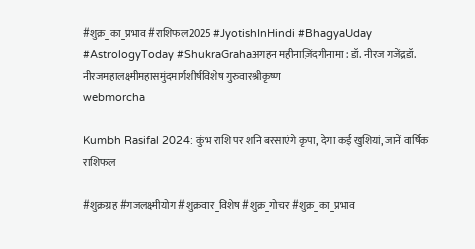#शुक्र_का_प्रभाव #राशिफल2025 #JyotishInHindi #BhagyaUday #AstrologyToday #ShukraGrahaअगहन महीनाज़िंदगीनामा : डॉ. नीरज गजेंद्रडॉ. नीरजमहालक्ष्मीमहासमुंदमार्गशीर्षविशेष गुरुवारश्रीकृष्ण
webmorcha

Kumbh Rasifal 2024: कुंभ राशि पर शनि बरसाएंगे कृपा, देगा कई खुशियां, जानें वार्षिक राशिफल

#शुक्रग्रह #गजलक्ष्मीयोग #शुक्रवार_विशेष #शुक्र_गोचर #शुक्र_का_प्रभाव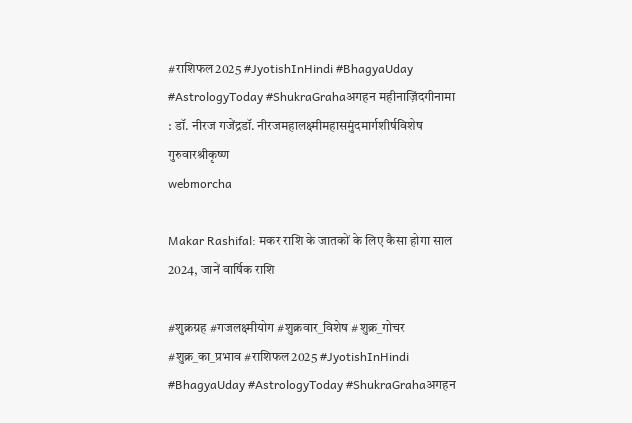#राशिफल2025 #JyotishInHindi #BhagyaUday #AstrologyToday #ShukraGrahaअगहन महीनाज़िंदगीनामा : डॉ. नीरज गजेंद्रडॉ. नीरजमहालक्ष्मीमहासमुंदमार्गशीर्षविशेष गुरुवारश्रीकृष्ण
webmorcha

Makar Rashifal: मकर राशि के जातकों के लिए कैसा होगा साल 2024, जानें वार्षिक राशि

#शुक्रग्रह #गजलक्ष्मीयोग #शुक्रवार_विशेष #शुक्र_गोचर #शुक्र_का_प्रभाव #राशिफल2025 #JyotishInHindi #BhagyaUday #AstrologyToday #ShukraGrahaअगहन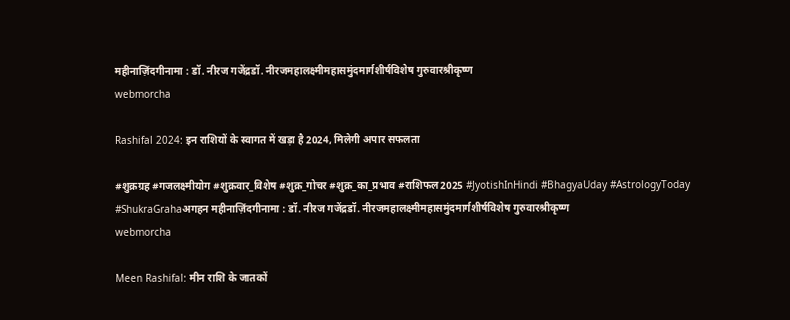महीनाज़िंदगीनामा : डॉ. नीरज गजेंद्रडॉ. नीरजमहालक्ष्मीमहासमुंदमार्गशीर्षविशेष गुरुवारश्रीकृष्ण
webmorcha

Rashifal 2024: इन राशियों के स्वागत में खड़ा है 2024, मिलेगी अपार सफलता

#शुक्रग्रह #गजलक्ष्मीयोग #शुक्रवार_विशेष #शुक्र_गोचर #शुक्र_का_प्रभाव #राशिफल2025 #JyotishInHindi #BhagyaUday #AstrologyToday #ShukraGrahaअगहन महीनाज़िंदगीनामा : डॉ. नीरज गजेंद्रडॉ. नीरजमहालक्ष्मीमहासमुंदमार्गशीर्षविशेष गुरुवारश्रीकृष्ण
webmorcha

Meen Rashifal: मीन राशि के जातकों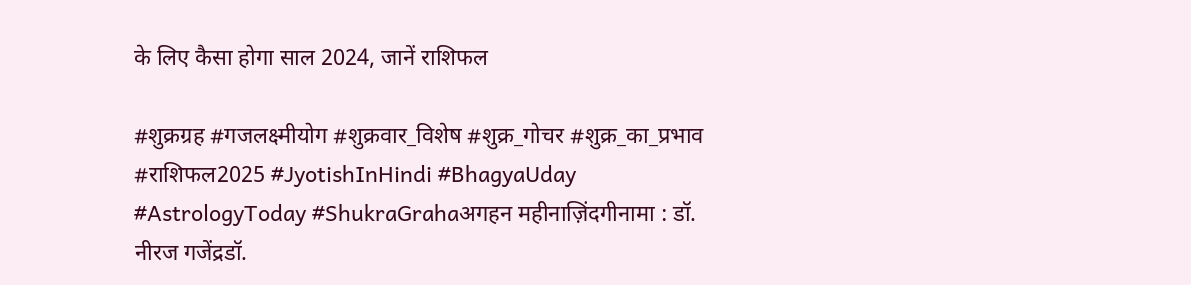के लिए कैसा होगा साल 2024, जानें राशिफल

#शुक्रग्रह #गजलक्ष्मीयोग #शुक्रवार_विशेष #शुक्र_गोचर #शुक्र_का_प्रभाव #राशिफल2025 #JyotishInHindi #BhagyaUday #AstrologyToday #ShukraGrahaअगहन महीनाज़िंदगीनामा : डॉ. नीरज गजेंद्रडॉ.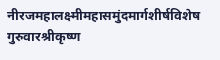नीरजमहालक्ष्मीमहासमुंदमार्गशीर्षविशेष गुरुवारश्रीकृष्ण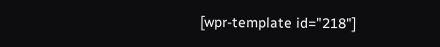[wpr-template id="218"]